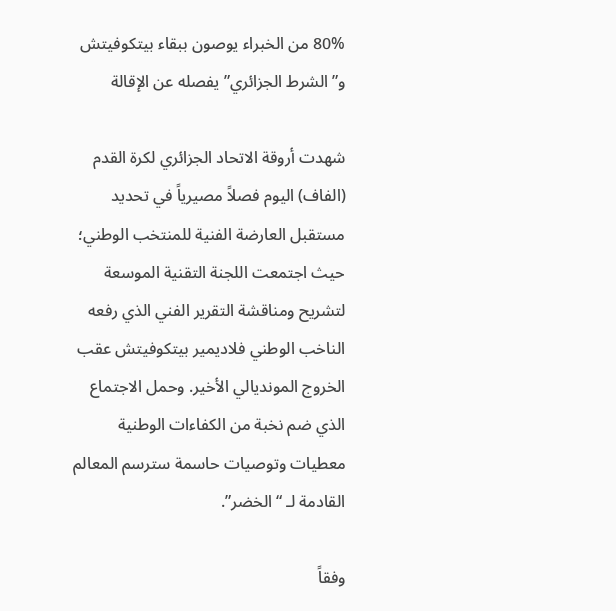80% من الخبراء يوصون ببقاء بيتكوفيتش و”الشرط الجزائري” يفصله عن الإقالة

شهدت أروقة الاتحاد الجزائري لكرة القدم (الفاف) اليوم فصلاً مصيرياً في تحديد مستقبل العارضة الفنية للمنتخب الوطني؛ حيث اجتمعت اللجنة التقنية الموسعة لتشريح ومناقشة التقرير الفني الذي رفعه الناخب الوطني فلاديمير بيتكوفيتش عقب الخروج المونديالي الأخير. وحمل الاجتماع الذي ضم نخبة من الكفاءات الوطنية معطيات وتوصيات حاسمة سترسم المعالم القادمة لـ “الخضر”.

وفقاً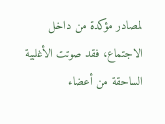لمصادر مؤكدة من داخل الاجتماع، فقد صوتت الأغلبية الساحقة من أعضاء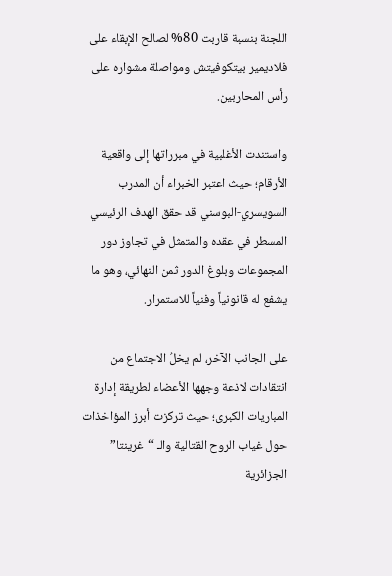اللجنة بنسبة قاربت 80% لصالح الإبقاء على فلاديمير بيتكوفيتش ومواصلة مشواره على رأس المحاربين.

واستندت الأغلبية في مبرراتها إلى واقعية الأرقام؛ حيث اعتبر الخبراء أن المدرب السويسري-البوسني قد حقق الهدف الرئيسي المسطر في عقده والمتمثل في تجاوز دور المجموعات وبلوغ الدور ثمن النهائي، وهو ما يشفع له قانونياً وفنياً للاستمرار.

على الجانب الآخر، لم يخلُ الاجتماع من انتقادات لاذعة وجهها الأعضاء لطريقة إدارة المباريات الكبرى؛ حيث تركزت أبرز المؤاخذات حول غياب الروح القتالية والـ “غرينتا” الجزائرية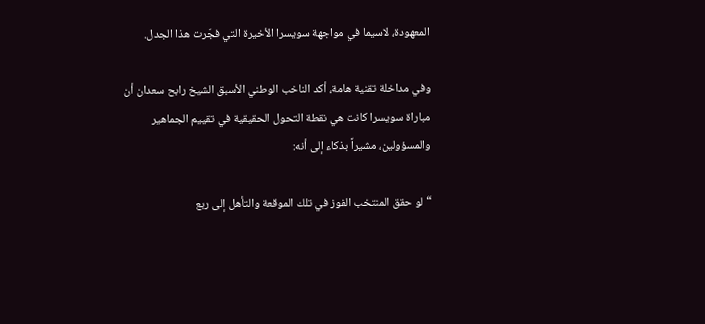المعهودة، لاسيما في مواجهة سويسرا الأخيرة التي فجّرت هذا الجدل.

وفي مداخلة تقنية هامة، أكد الناخب الوطني الأسبق الشيخ رابح سعدان أن مباراة سويسرا كانت هي نقطة التحول الحقيقية في تقييم الجماهير والمسؤولين، مشيراً بذكاء إلى أنه:

“لو حقق المنتخب الفوز في تلك الموقعة والتأهل إلى ربع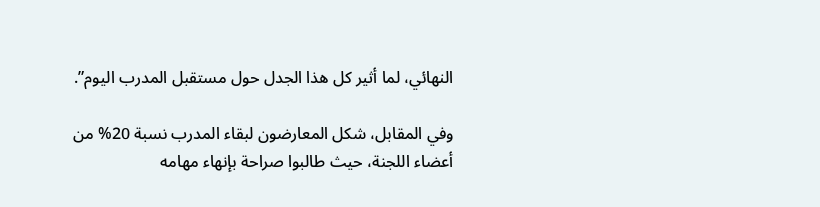النهائي، لما أثير كل هذا الجدل حول مستقبل المدرب اليوم”.

وفي المقابل، شكل المعارضون لبقاء المدرب نسبة 20% من أعضاء اللجنة، حيث طالبوا صراحة بإنهاء مهامه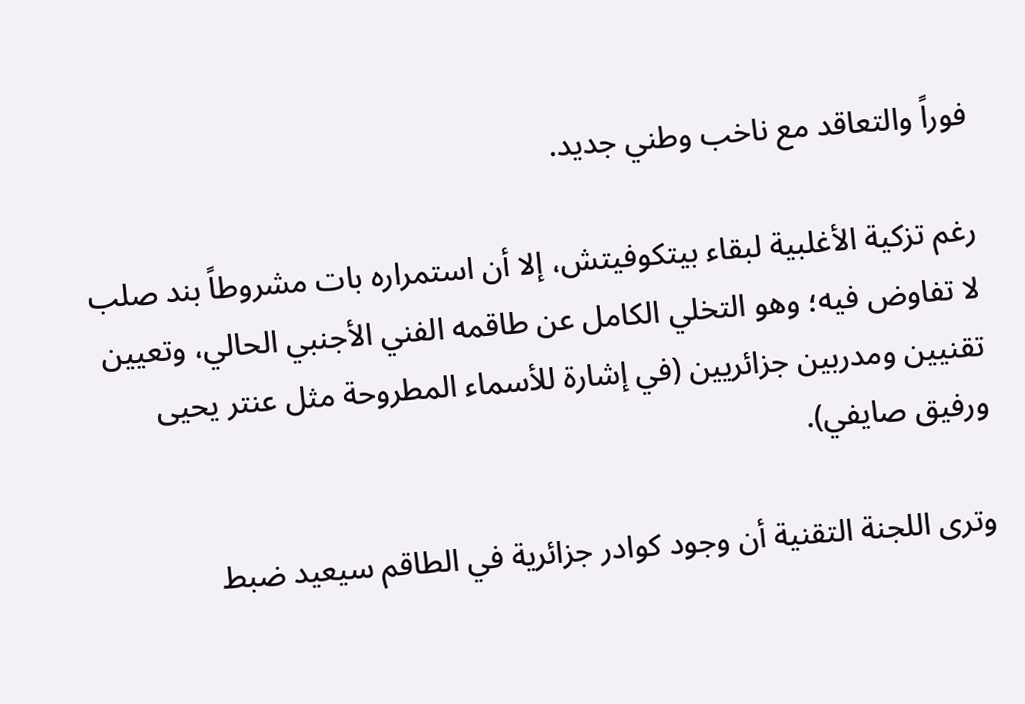فوراً والتعاقد مع ناخب وطني جديد.

رغم تزكية الأغلبية لبقاء بيتكوفيتش، إلا أن استمراره بات مشروطاً بند صلب لا تفاوض فيه؛ وهو التخلي الكامل عن طاقمه الفني الأجنبي الحالي، وتعيين تقنيين ومدربين جزائريين (في إشارة للأسماء المطروحة مثل عنتر يحيى ورفيق صايفي).

وترى اللجنة التقنية أن وجود كوادر جزائرية في الطاقم سيعيد ضبط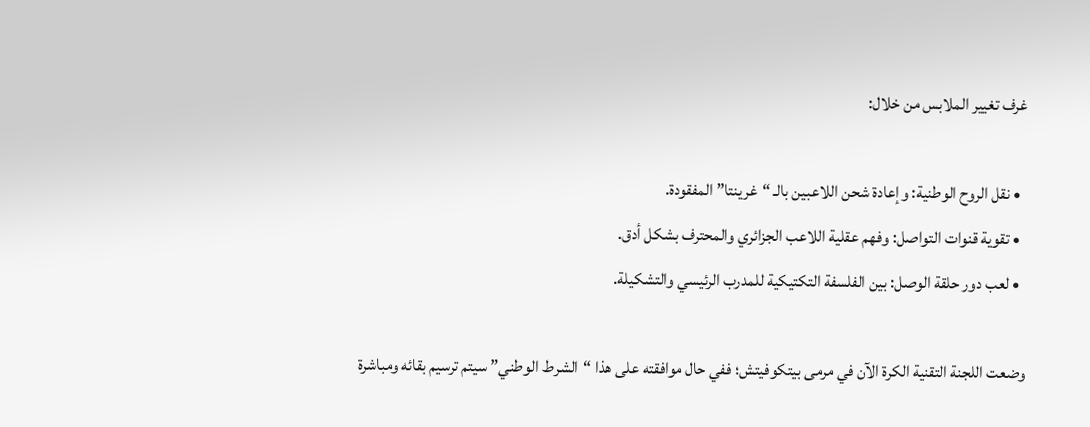غرف تغيير الملابس من خلال:

  • نقل الروح الوطنية: وإعادة شحن اللاعبين بالـ “غرينتا” المفقودة.
  • تقوية قنوات التواصل: وفهم عقلية اللاعب الجزائري والمحترف بشكل أدق.
  • لعب دور حلقة الوصل: بين الفلسفة التكتيكية للمدرب الرئيسي والتشكيلة.

وضعت اللجنة التقنية الكرة الآن في مرمى بيتكوفيتش؛ ففي حال موافقته على هذا “الشرط الوطني” سيتم ترسيم بقائه ومباشرة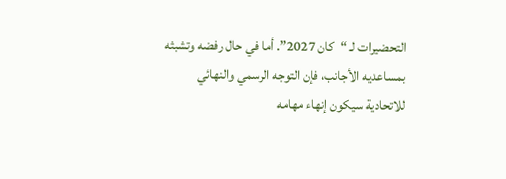التحضيرات لـ “كان 2027”. أما في حال رفضه وتشبثه بمساعديه الأجانب، فإن التوجه الرسمي والنهائي للاتحادية سيكون إنهاء مهامه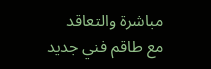مباشرة والتعاقد مع طاقم فني جديد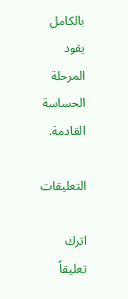بالكامل يقود المرحلة الحساسة القادمة.

التعليقات

اترك تعليقاً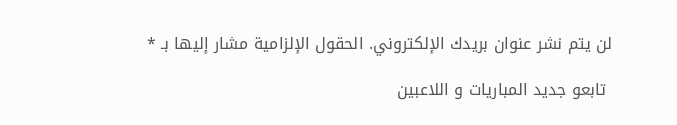لن يتم نشر عنوان بريدك الإلكتروني. الحقول الإلزامية مشار إليها بـ *

 تابعو جديد المباريات و اللاعبين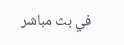في بث مباشر